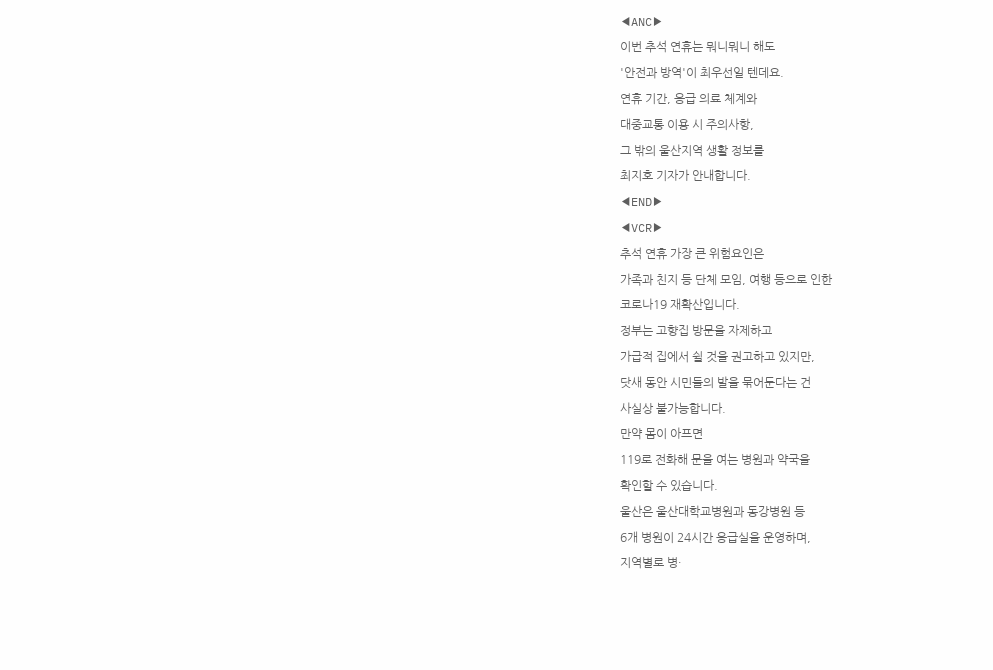◀ANC▶
이번 추석 연휴는 뭐니뭐니 해도
'안전과 방역'이 최우선일 텐데요.
연휴 기간, 응급 의료 체계와
대중교통 이용 시 주의사항,
그 밖의 울산지역 생활 정보를
최지호 기자가 안내합니다.
◀END▶
◀VCR▶
추석 연휴 가장 큰 위험요인은
가족과 친지 등 단체 모임, 여행 등으로 인한
코로나19 재확산입니다.
정부는 고향집 방문을 자제하고
가급적 집에서 쉴 것을 권고하고 있지만,
닷새 동안 시민들의 발을 묶어둔다는 건
사실상 불가능합니다.
만약 몸이 아프면
119로 전화해 문을 여는 병원과 약국을
확인할 수 있습니다.
울산은 울산대학교병원과 동강병원 등
6개 병원이 24시간 응급실을 운영하며,
지역별로 병·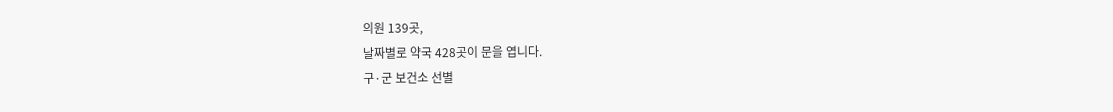의원 139곳,
날짜별로 약국 428곳이 문을 엽니다.
구·군 보건소 선별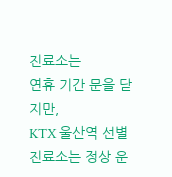진료소는
연휴 기간 문을 닫지만,
KTX 울산역 선별진료소는 정상 운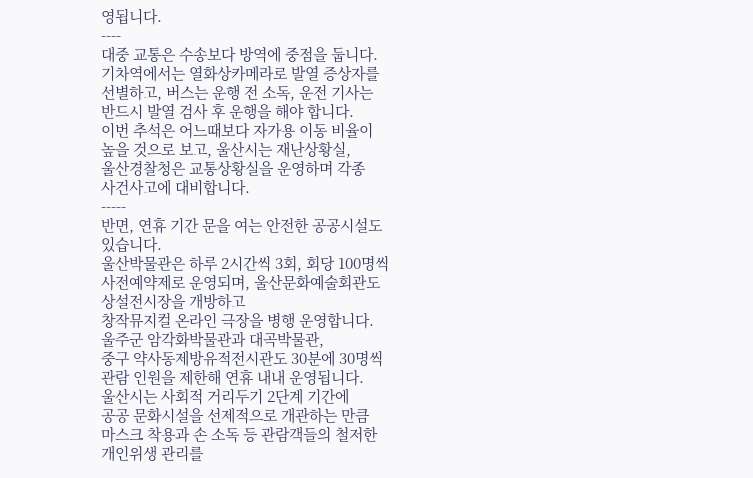영됩니다.
----
대중 교통은 수송보다 방역에 중점을 둡니다.
기차역에서는 열화상카메라로 발열 증상자를
선별하고, 버스는 운행 전 소독, 운전 기사는
반드시 발열 검사 후 운행을 해야 합니다.
이번 추석은 어느때보다 자가용 이동 비율이
높을 것으로 보고, 울산시는 재난상황실,
울산경찰청은 교통상황실을 운영하며 각종
사건사고에 대비합니다.
-----
반면, 연휴 기간 문을 여는 안전한 공공시설도
있습니다.
울산박물관은 하루 2시간씩 3회, 회당 100명씩
사전예약제로 운영되며, 울산문화예술회관도
상설전시장을 개방하고
창작뮤지컬 온라인 극장을 병행 운영합니다.
울주군 암각화박물관과 대곡박물관,
중구 약사동제방유적전시관도 30분에 30명씩
관람 인원을 제한해 연휴 내내 운영됩니다.
울산시는 사회적 거리두기 2단계 기간에
공공 문화시설을 선제적으로 개관하는 만큼
마스크 착용과 손 소독 등 관람객들의 철저한
개인위생 관리를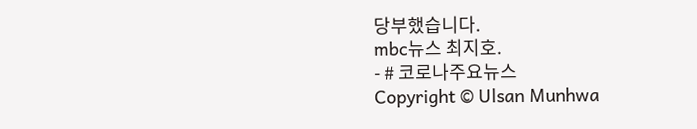당부했습니다.
mbc뉴스 최지호.
- # 코로나주요뉴스
Copyright © Ulsan Munhwa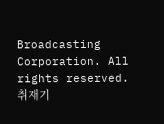Broadcasting Corporation. All rights reserved.
취재기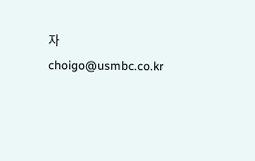자
choigo@usmbc.co.kr